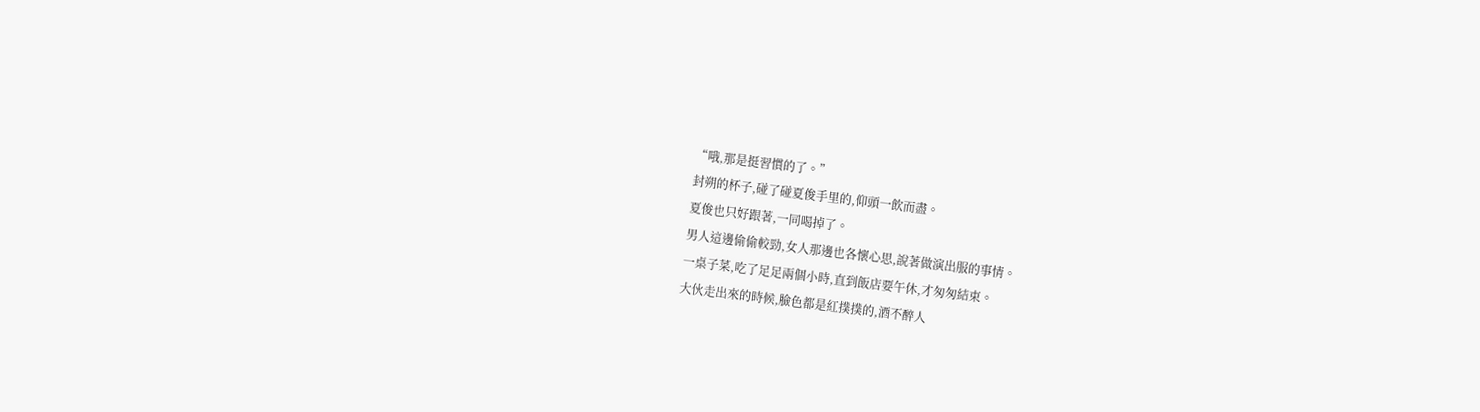“哦,那是挺習慣的了。”
封朔的杯子,碰了碰夏俊手里的,仰頭一飲而盡。
夏俊也只好跟著,一同喝掉了。
男人這邊偷偷較勁,女人那邊也各懷心思,說著做演出服的事情。
一桌子菜,吃了足足兩個小時,直到飯店要午休,才匆匆結束。
大伙走出來的時候,臉色都是紅撲撲的,酒不醉人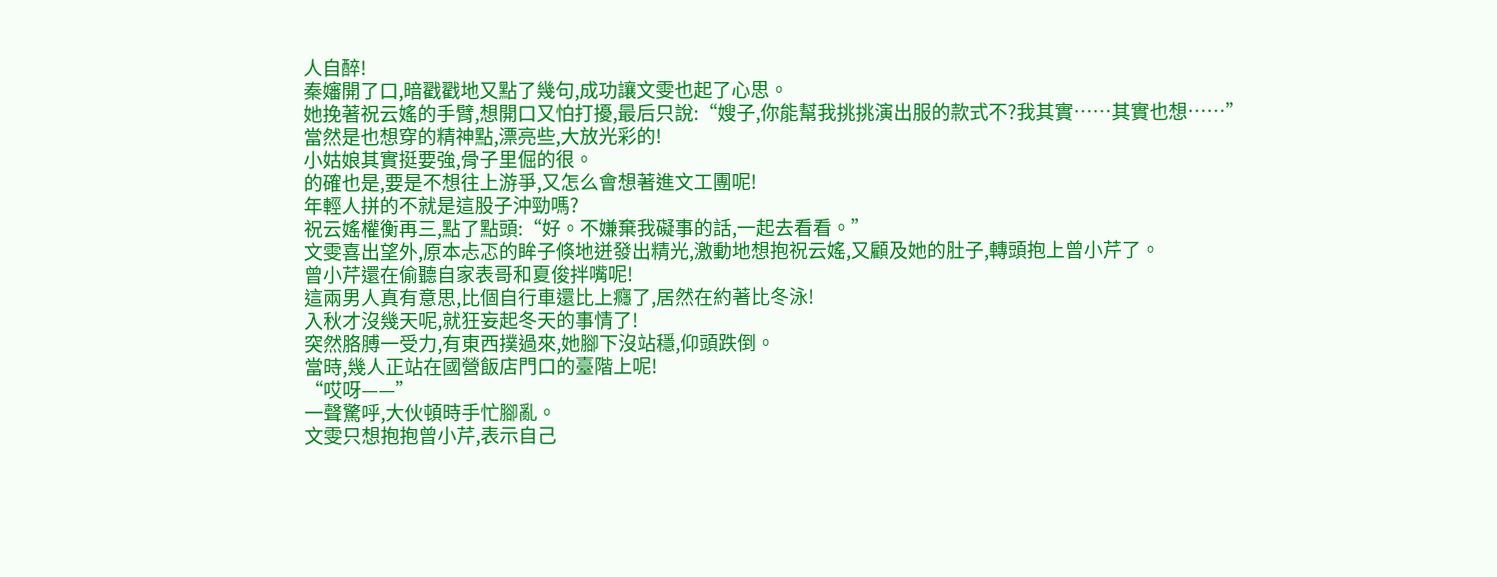人自醉!
秦嬸開了口,暗戳戳地又點了幾句,成功讓文雯也起了心思。
她挽著祝云媱的手臂,想開口又怕打擾,最后只說:“嫂子,你能幫我挑挑演出服的款式不?我其實……其實也想……”
當然是也想穿的精神點,漂亮些,大放光彩的!
小姑娘其實挺要強,骨子里倔的很。
的確也是,要是不想往上游爭,又怎么會想著進文工團呢!
年輕人拼的不就是這股子沖勁嗎?
祝云媱權衡再三,點了點頭:“好。不嫌棄我礙事的話,一起去看看。”
文雯喜出望外,原本忐忑的眸子倏地迸發出精光,激動地想抱祝云媱,又顧及她的肚子,轉頭抱上曾小芹了。
曾小芹還在偷聽自家表哥和夏俊拌嘴呢!
這兩男人真有意思,比個自行車還比上癮了,居然在約著比冬泳!
入秋才沒幾天呢,就狂妄起冬天的事情了!
突然胳膊一受力,有東西撲過來,她腳下沒站穩,仰頭跌倒。
當時,幾人正站在國營飯店門口的臺階上呢!
“哎呀——”
一聲驚呼,大伙頓時手忙腳亂。
文雯只想抱抱曾小芹,表示自己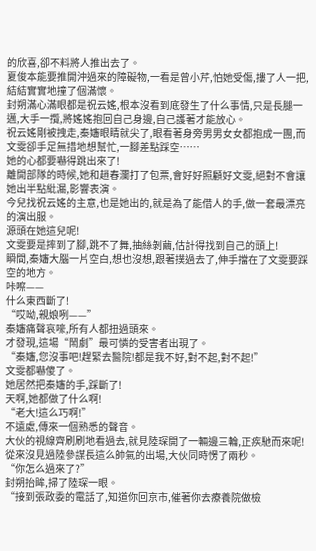的欣喜,卻不料將人推出去了。
夏俊本能要推開沖過來的障礙物,一看是曾小芹,怕她受傷,摟了人一把,結結實實地撞了個滿懷。
封朔滿心滿眼都是祝云媱,根本沒看到底發生了什么事情,只是長腿一邁,大手一攬,將媱媱抱回自己身邊,自己護著才能放心。
祝云媱剛被拽走,秦嬸眼睛就尖了,眼看著身旁男男女女都抱成一團,而文雯卻手足無措地想幫忙,一腳差點踩空……
她的心都要嚇得跳出來了!
離開部隊的時候,她和趙春瀾打了包票,會好好照顧好文雯,絕對不會讓她出半點紕漏,影響表演。
今兒找祝云媱的主意,也是她出的,就是為了能借人的手,做一套最漂亮的演出服。
源頭在她這兒呢!
文雯要是摔到了腳,跳不了舞,抽絲剝繭,估計得找到自己的頭上!
瞬間,秦嬸大腦一片空白,想也沒想,跟著撲過去了,伸手擋在了文雯要踩空的地方。
咔嚓——
什么東西斷了!
“哎呦,親娘咧——”
秦嬸痛聲哀嚎,所有人都扭過頭來。
才發現,這場“鬧劇”最可憐的受害者出現了。
“秦嬸,您沒事吧!趕緊去醫院!都是我不好,對不起,對不起!”
文雯都嚇傻了。
她居然把秦嬸的手,踩斷了!
天啊,她都做了什么啊!
“老大!這么巧啊!”
不遠處,傳來一個熟悉的聲音。
大伙的視線齊刷刷地看過去,就見陸琛開了一輛邊三輪,正疾馳而來呢!
從來沒見過陸參謀長這么帥氣的出場,大伙同時愣了兩秒。
“你怎么過來了?”
封朔抬眸,掃了陸琛一眼。
“接到張政委的電話了,知道你回京市,催著你去療養院做檢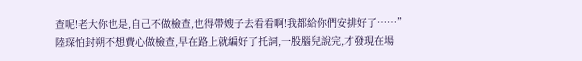查呢!老大你也是,自己不做檢查,也得帶嫂子去看看啊!我都給你們安排好了……”
陸琛怕封朔不想費心做檢查,早在路上就編好了托詞,一股腦兒說完,才發現在場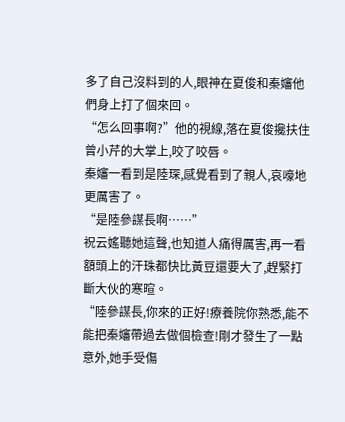多了自己沒料到的人,眼神在夏俊和秦嬸他們身上打了個來回。
“怎么回事啊?”他的視線,落在夏俊攙扶住曾小芹的大掌上,咬了咬唇。
秦嬸一看到是陸琛,感覺看到了親人,哀嚎地更厲害了。
“是陸參謀長啊……”
祝云媱聽她這聲,也知道人痛得厲害,再一看額頭上的汗珠都快比黃豆還要大了,趕緊打斷大伙的寒暄。
“陸參謀長,你來的正好!療養院你熟悉,能不能把秦嬸帶過去做個檢查!剛才發生了一點意外,她手受傷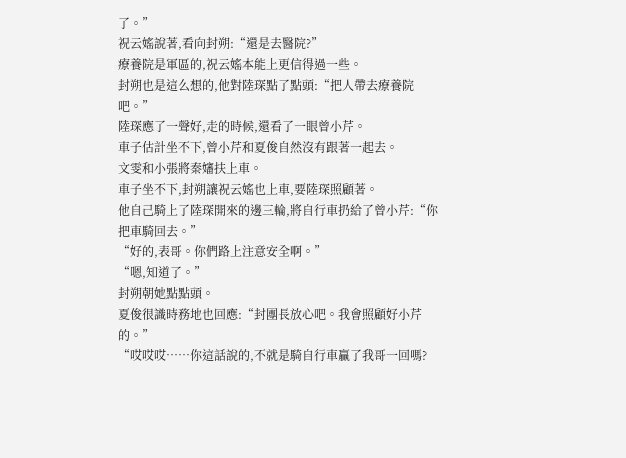了。”
祝云媱說著,看向封朔:“還是去醫院?”
療養院是軍區的,祝云媱本能上更信得過一些。
封朔也是這么想的,他對陸琛點了點頭:“把人帶去療養院吧。”
陸琛應了一聲好,走的時候,還看了一眼曾小芹。
車子估計坐不下,曾小芹和夏俊自然沒有跟著一起去。
文雯和小張將秦嬸扶上車。
車子坐不下,封朔讓祝云媱也上車,要陸琛照顧著。
他自己騎上了陸琛開來的邊三輪,將自行車扔給了曾小芹:“你把車騎回去。”
“好的,表哥。你們路上注意安全啊。”
“嗯,知道了。”
封朔朝她點點頭。
夏俊很識時務地也回應:“封團長放心吧。我會照顧好小芹的。”
“哎哎哎……你這話說的,不就是騎自行車贏了我哥一回嗎?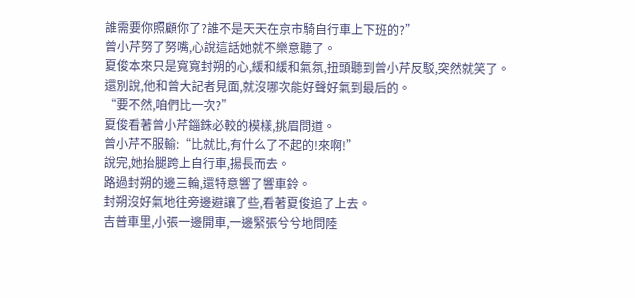誰需要你照顧你了?誰不是天天在京市騎自行車上下班的?”
曾小芹努了努嘴,心說這話她就不樂意聽了。
夏俊本來只是寬寬封朔的心,緩和緩和氣氛,扭頭聽到曾小芹反駁,突然就笑了。
還別說,他和曾大記者見面,就沒哪次能好聲好氣到最后的。
“要不然,咱們比一次?”
夏俊看著曾小芹錙銖必較的模樣,挑眉問道。
曾小芹不服輸:“比就比,有什么了不起的!來啊!”
說完,她抬腿跨上自行車,揚長而去。
路過封朔的邊三輪,還特意響了響車鈴。
封朔沒好氣地往旁邊避讓了些,看著夏俊追了上去。
吉普車里,小張一邊開車,一邊緊張兮兮地問陸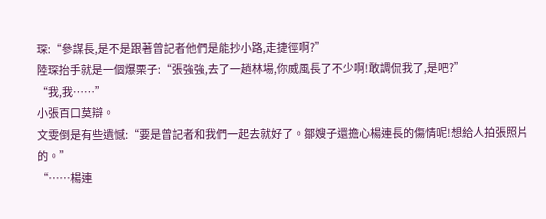琛:“參謀長,是不是跟著曾記者他們是能抄小路,走捷徑啊?”
陸琛抬手就是一個爆栗子:“張強強,去了一趟林場,你威風長了不少啊!敢調侃我了,是吧?”
“我,我……”
小張百口莫辯。
文雯倒是有些遺憾:“要是曾記者和我們一起去就好了。鄒嫂子還擔心楊連長的傷情呢!想給人拍張照片的。”
“……楊連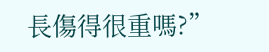長傷得很重嗎?”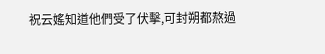祝云媱知道他們受了伏擊,可封朔都熬過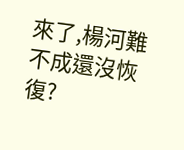來了,楊河難不成還沒恢復?